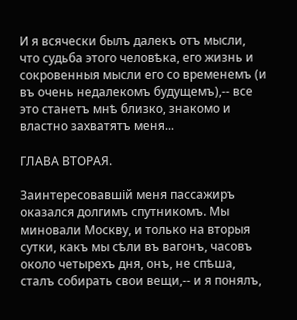И я всячески былъ далекъ отъ мысли, что судьба этого человѣка, его жизнь и сокровенныя мысли его со временемъ (и въ очень недалекомъ будущемъ),-- все это станетъ мнѣ близко, знакомо и властно захватятъ меня...

ГЛАВА ВТОРАЯ.

Заинтересовавшій меня пассажиръ оказался долгимъ спутникомъ. Мы миновали Москву, и только на вторыя сутки, какъ мы сѣли въ вагонъ, часовъ около четырехъ дня, онъ, не спѣша, сталъ собирать свои вещи,-- и я понялъ,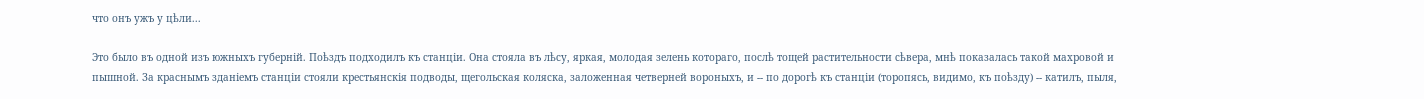что онъ ужъ у цѣли...

Это было въ одной изъ южныхъ губерній. Поѣздъ подходилъ къ станціи. Она стояла въ лѣсу, яркая, молодая зелень котораго, послѣ тощей растительности сѣвера, мнѣ показалась такой махровой и пышной. За краснымъ зданіемъ станціи стояли крестьянскія подводы, щегольская коляска, заложенная четверней вороныхъ, и -- по дорогѣ къ станціи (торопясь, видимо, къ поѣзду) -- катилъ, пыля,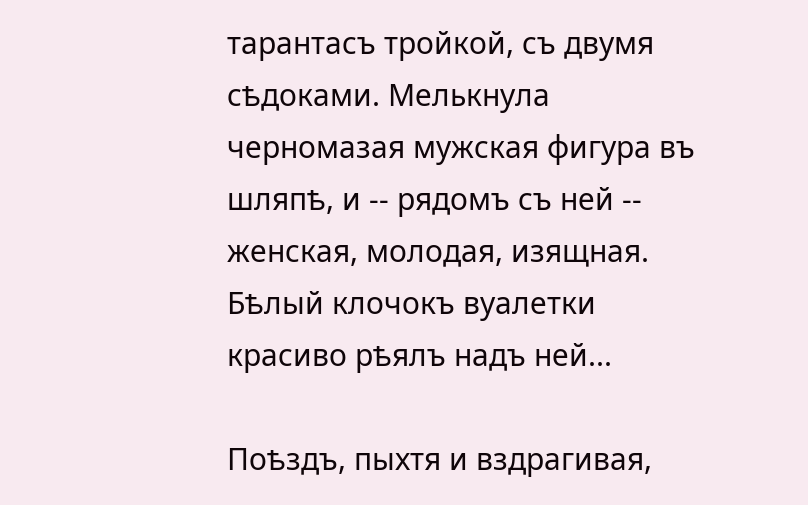тарантасъ тройкой, съ двумя сѣдоками. Мелькнула черномазая мужская фигура въ шляпѣ, и -- рядомъ съ ней -- женская, молодая, изящная. Бѣлый клочокъ вуалетки красиво рѣялъ надъ ней...

Поѣздъ, пыхтя и вздрагивая,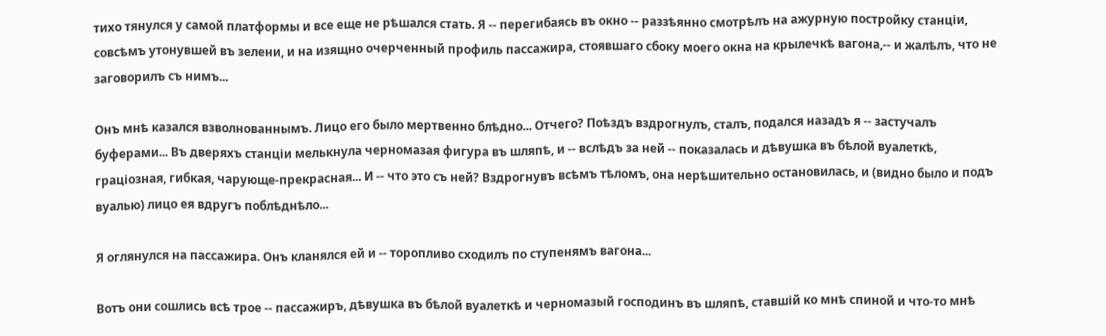тихо тянулся у самой платформы и все еще не рѣшался стать. Я -- перегибаясь въ окно -- раззѣянно смотрѣлъ на ажурную постройку станціи, совсѣмъ утонувшей въ зелени, и на изящно очерченный профиль пассажира, стоявшаго сбоку моего окна на крылечкѣ вагона,-- и жалѣлъ, что не заговорилъ съ нимъ...

Онъ мнѣ казался взволнованнымъ. Лицо его было мертвенно блѣдно... Отчего? Поѣздъ вздрогнулъ, сталъ, подался назадъ я -- застучалъ буферами... Въ дверяхъ станціи мелькнула черномазая фигура въ шляпѣ, и -- вслѣдъ за ней -- показалась и дѣвушка въ бѣлой вуалеткѣ, граціозная, гибкая, чарующе-прекрасная... И -- что это съ ней? Вздрогнувъ всѣмъ тѣломъ, она нерѣшительно остановилась, и (видно было и подъ вуалью) лицо ея вдругъ поблѣднѣло...

Я оглянулся на пассажира. Онъ кланялся ей и -- торопливо сходилъ по ступенямъ вагона...

Вотъ они сошлись всѣ трое -- пассажиръ, дѣвушка въ бѣлой вуалеткѣ и черномазый господинъ въ шляпѣ, ставшій ко мнѣ спиной и что-то мнѣ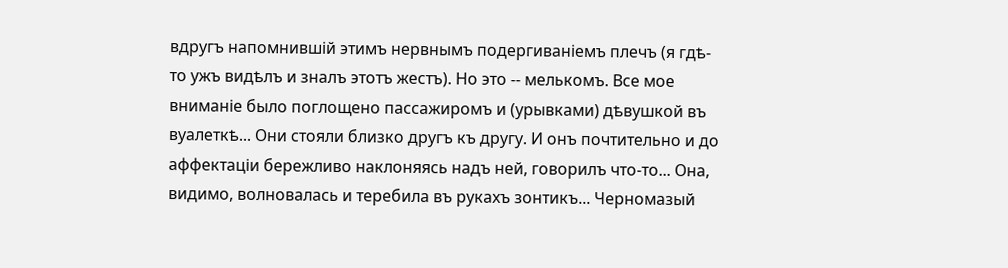вдругъ напомнившій этимъ нервнымъ подергиваніемъ плечъ (я гдѣ-то ужъ видѣлъ и зналъ этотъ жестъ). Но это -- мелькомъ. Все мое вниманіе было поглощено пассажиромъ и (урывками) дѣвушкой въ вуалеткѣ... Они стояли близко другъ къ другу. И онъ почтительно и до аффектаціи бережливо наклоняясь надъ ней, говорилъ что-то... Она, видимо, волновалась и теребила въ рукахъ зонтикъ... Черномазый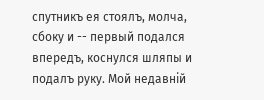спутникъ ея стоялъ, молча, сбоку и -- первый подался впередъ, коснулся шляпы и подалъ руку. Мой недавній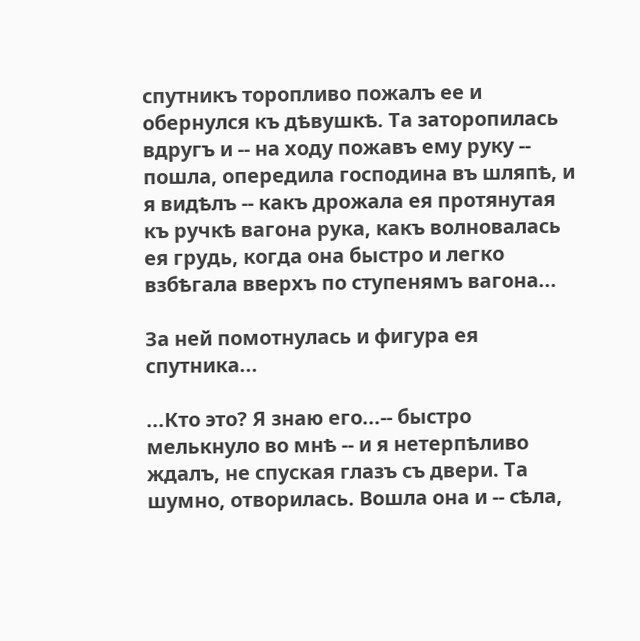спутникъ торопливо пожалъ ее и обернулся къ дѣвушкѣ. Та заторопилась вдругъ и -- на ходу пожавъ ему руку -- пошла, опередила господина въ шляпѣ, и я видѣлъ -- какъ дрожала ея протянутая къ ручкѣ вагона рука, какъ волновалась ея грудь, когда она быстро и легко взбѣгала вверхъ по ступенямъ вагона...

За ней помотнулась и фигура ея спутника...

...Кто это? Я знаю его...-- быстро мелькнуло во мнѣ -- и я нетерпѣливо ждалъ, не спуская глазъ съ двери. Та шумно, отворилась. Вошла она и -- сѣла,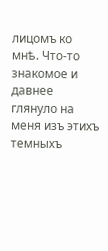лицомъ ко мнѣ. Что-то знакомое и давнее глянуло на меня изъ этихъ темныхъ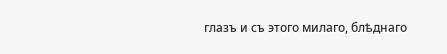глазъ и съ этого милаго, блѣднаго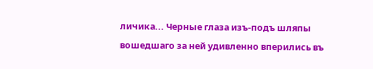личика... Черные глаза изъ-подъ шляпы вошедшаго за ней удивленно вперились въ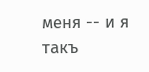меня -- и я такъ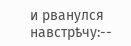и рванулся навстрѣчу:--